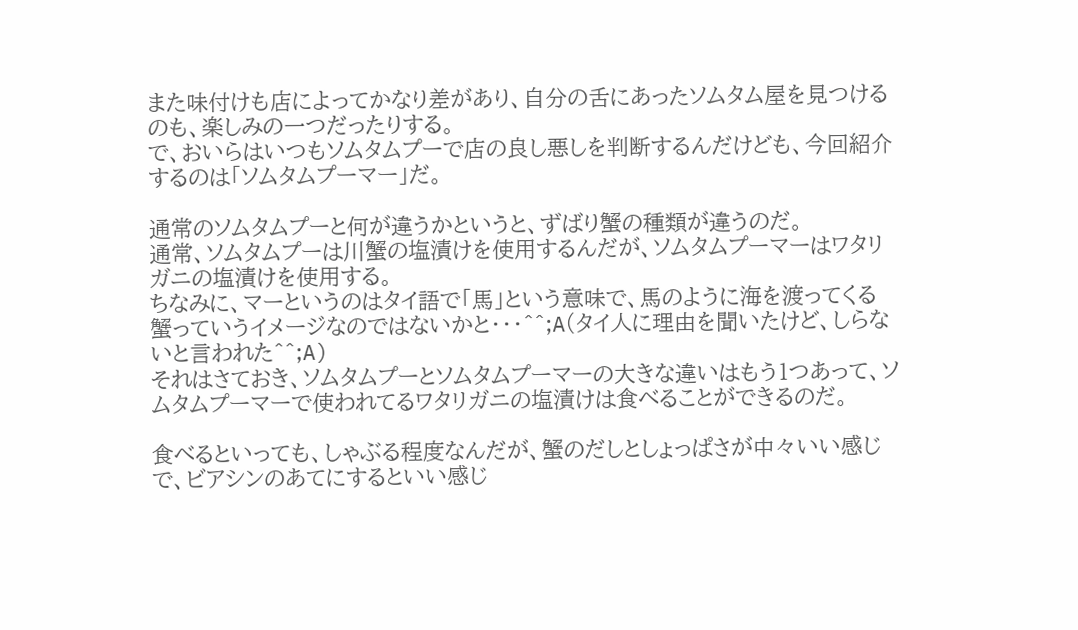また味付けも店によってかなり差があり、自分の舌にあったソムタム屋を見つけるのも、楽しみの一つだったりする。
で、おいらはいつもソムタムプーで店の良し悪しを判断するんだけども、今回紹介するのは「ソムタムプーマー」だ。

通常のソムタムプーと何が違うかというと、ずばり蟹の種類が違うのだ。
通常、ソムタムプーは川蟹の塩漬けを使用するんだが、ソムタムプーマーはワタリガニの塩漬けを使用する。
ちなみに、マーというのはタイ語で「馬」という意味で、馬のように海を渡ってくる蟹っていうイメージなのではないかと・・・^^;A(タイ人に理由を聞いたけど、しらないと言われた^^;A)
それはさておき、ソムタムプーとソムタムプーマーの大きな違いはもう1つあって、ソムタムプーマーで使われてるワタリガニの塩漬けは食べることができるのだ。

食べるといっても、しゃぶる程度なんだが、蟹のだしとしょっぱさが中々いい感じで、ビアシンのあてにするといい感じ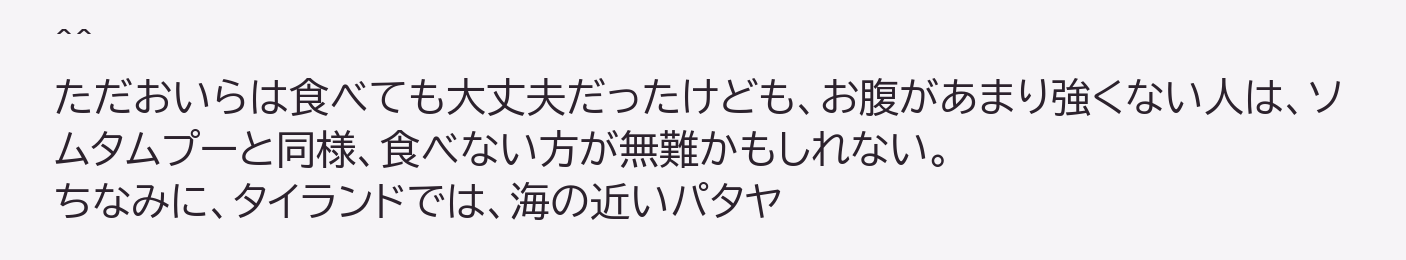^^
ただおいらは食べても大丈夫だったけども、お腹があまり強くない人は、ソムタムプーと同様、食べない方が無難かもしれない。
ちなみに、タイランドでは、海の近いパタヤ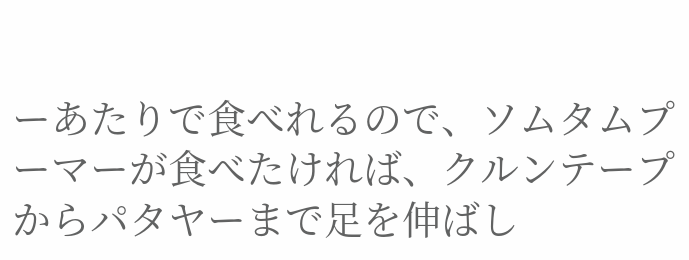ーあたりで食べれるので、ソムタムプーマーが食べたければ、クルンテープからパタヤーまで足を伸ばし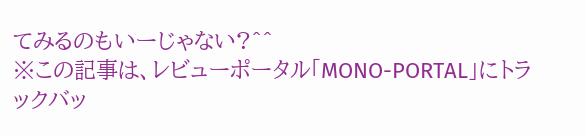てみるのもいーじゃない?^^
※この記事は、レビューポータル「MONO-PORTAL」にトラックバッ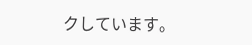クしています。